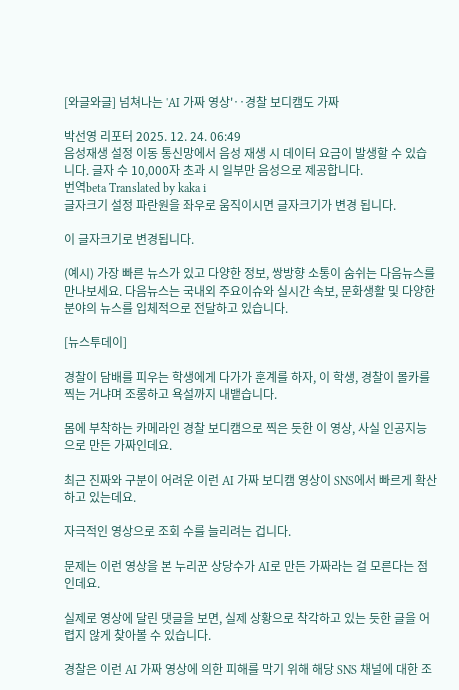[와글와글] 넘쳐나는 'AI 가짜 영상'‥경찰 보디캠도 가짜

박선영 리포터 2025. 12. 24. 06:49
음성재생 설정 이동 통신망에서 음성 재생 시 데이터 요금이 발생할 수 있습니다. 글자 수 10,000자 초과 시 일부만 음성으로 제공합니다.
번역beta Translated by kaka i
글자크기 설정 파란원을 좌우로 움직이시면 글자크기가 변경 됩니다.

이 글자크기로 변경됩니다.

(예시) 가장 빠른 뉴스가 있고 다양한 정보, 쌍방향 소통이 숨쉬는 다음뉴스를 만나보세요. 다음뉴스는 국내외 주요이슈와 실시간 속보, 문화생활 및 다양한 분야의 뉴스를 입체적으로 전달하고 있습니다.

[뉴스투데이]

경찰이 담배를 피우는 학생에게 다가가 훈계를 하자, 이 학생, 경찰이 몰카를 찍는 거냐며 조롱하고 욕설까지 내뱉습니다.

몸에 부착하는 카메라인 경찰 보디캠으로 찍은 듯한 이 영상, 사실 인공지능으로 만든 가짜인데요.

최근 진짜와 구분이 어려운 이런 AI 가짜 보디캠 영상이 SNS에서 빠르게 확산하고 있는데요.

자극적인 영상으로 조회 수를 늘리려는 겁니다.

문제는 이런 영상을 본 누리꾼 상당수가 AI로 만든 가짜라는 걸 모른다는 점인데요.

실제로 영상에 달린 댓글을 보면, 실제 상황으로 착각하고 있는 듯한 글을 어렵지 않게 찾아볼 수 있습니다.

경찰은 이런 AI 가짜 영상에 의한 피해를 막기 위해 해당 SNS 채널에 대한 조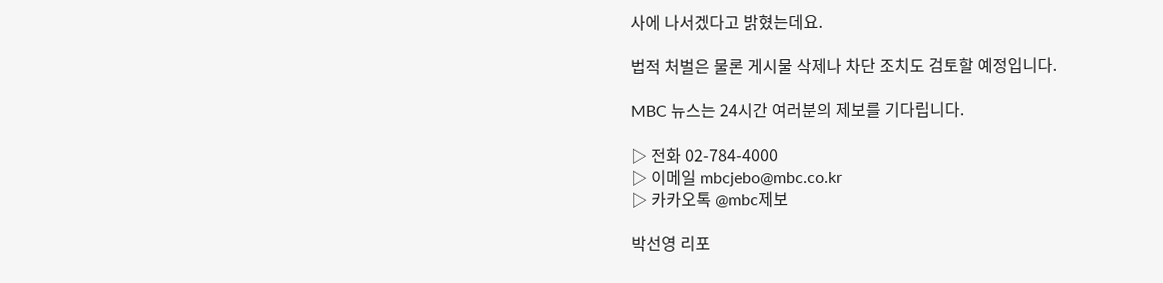사에 나서겠다고 밝혔는데요.

법적 처벌은 물론 게시물 삭제나 차단 조치도 검토할 예정입니다.

MBC 뉴스는 24시간 여러분의 제보를 기다립니다.

▷ 전화 02-784-4000
▷ 이메일 mbcjebo@mbc.co.kr
▷ 카카오톡 @mbc제보

박선영 리포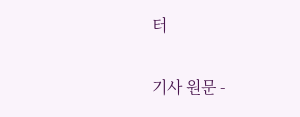터

기사 원문 -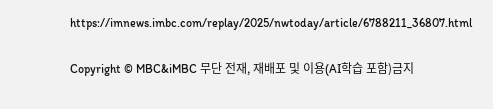https://imnews.imbc.com/replay/2025/nwtoday/article/6788211_36807.html

Copyright © MBC&iMBC 무단 전재, 재배포 및 이용(AI학습 포함)금지